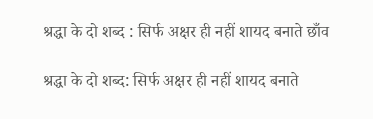श्रद्धा के दो शब्‍द : सिर्फ अक्षर ही नहीं शायद बनाते छाँव

श्रद्धा के दो शब्‍द: सिर्फ अक्षर ही नहीं शायद बनाते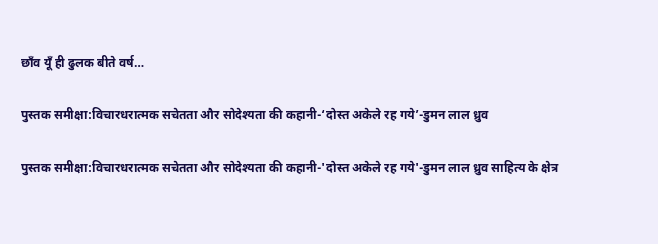छाँव यूँ ही ढुलक बीते वर्ष…

पुस्‍तक समीक्षा:विचारधरात्‍मक सचेतता और सोदेश्‍यता की कहानी-‘दोस्‍त अकेले रह गये’-डुमन लाल ध्रुव

पुस्‍तक समीक्षा:विचारधरात्‍मक सचेतता और सोदेश्‍यता की कहानी-'दोस्‍त अकेले रह गये'-डुमन लाल ध्रुव साहित्य के क्षेत्र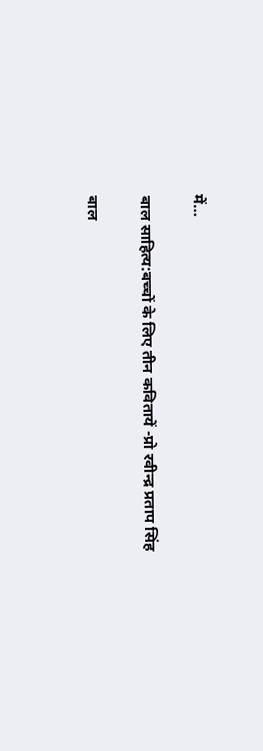में…

बाल साहित्य:बच्चों के लिए तीन कवितायें -प्रो रवीन्द्र प्रताप सिंह

बाल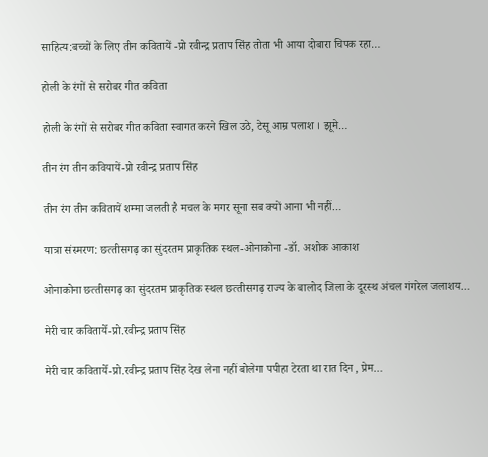साहित्य:बच्चों के लिए तीन कवितायें -प्रो रवीन्द्र प्रताप सिंह तोता भी आया दोबारा चिपक रहा…

होली के रंगों से सरोबर गीत कविता

होली के रंगों से सरोबर गीत कविता स्वागत करने खिल उठे, टेसू आम्र पलाश । झूमे…

तीन रंग तीन कवियायें-प्रो रवीन्द्र प्रताप सिंह

तीन रंग तीन कवितायें शम्मा जलती है मचल के मगर सूना सब क्यों आना भी नहीं…

यात्रा संस्मरण: छत्‍तीसगढ़ का सुंदरतम प्राकृतिक स्‍थल-ओनाकोना -डॉ. अशोक आकाश

ओनाकोना छत्‍तीसगढ़ का सुंदरतम प्राकृतिक स्‍थल छत्‍तीसगढ़ राज्‍य के बालोद जिला के दूरस्थ अंचल गंगरेल जलाशय…

मेरी चार कवितायेँ-प्रो.रवीन्द्र प्रताप सिंह

मेरी चार कवितायेँ-प्रो.रवीन्द्र प्रताप सिंह देख लेना नहीं बोलेगा पपीहा टेरता था रात दिन , प्रेम…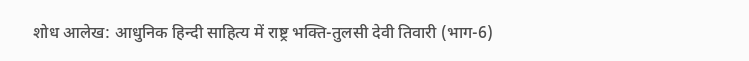शोध आलेख: आधुनिक हिन्दी साहित्य में राष्ट्र भक्ति-तुलसी देवी तिवारी (भाग-6)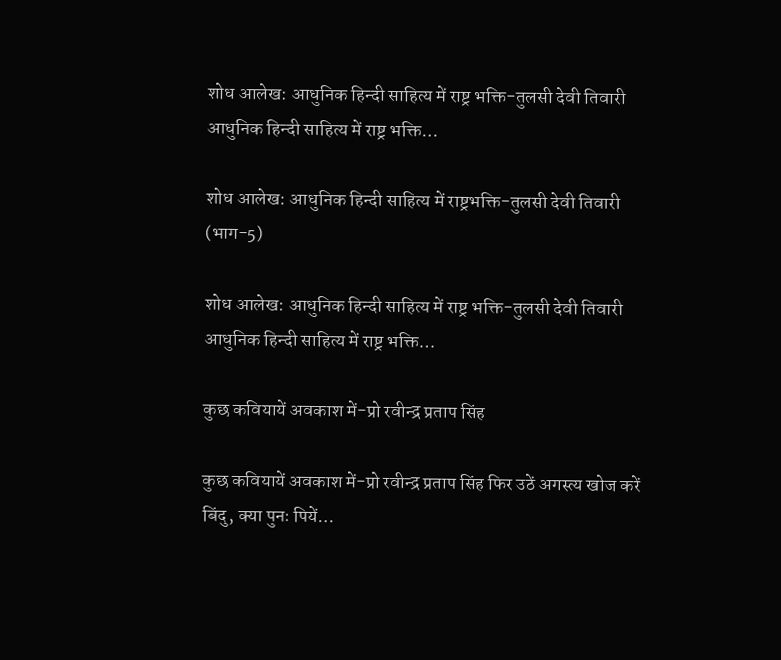शोध आलेख: आधुनिक हिन्दी साहित्य में राष्ट्र भक्ति-तुलसी देवी तिवारी आधुनिक हिन्दी साहित्य में राष्ट्र भक्ति…

शोध आलेख: आधुनिक हिन्दी साहित्य में राष्ट्रभक्ति-तुलसी देवी तिवारी (भाग-5)

शोध आलेख: आधुनिक हिन्दी साहित्य में राष्ट्र भक्ति-तुलसी देवी तिवारी आधुनिक हिन्दी साहित्य में राष्ट्र भक्ति…

कुछ कवियायें अवकाश में-प्रो रवीन्द्र प्रताप सिंह

कुछ कवियायें अवकाश में-प्रो रवीन्द्र प्रताप सिंह फिर उठें अगस्त्य खोज करें बिंदु, क्या पुनः पियें…